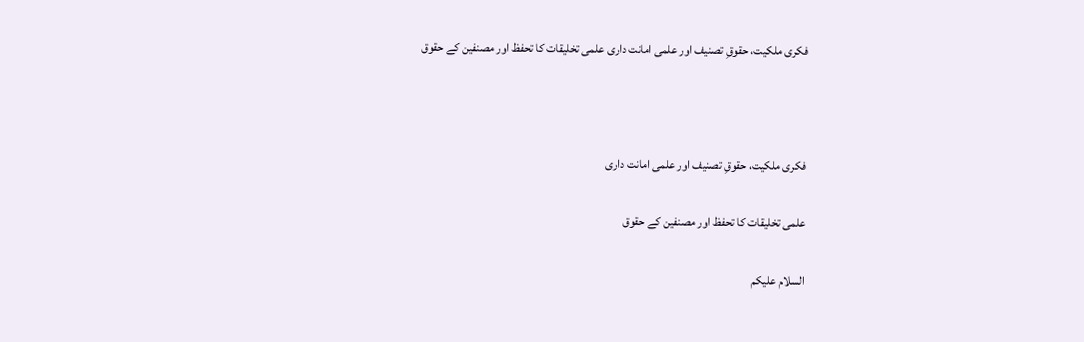فکری ملکیت، حقوقِ تصنیف اور علمی امانت داری علمی تخلیقات کا تحفظ اور مصنفین کے حقوق



فکری ملکیت، حقوقِ تصنیف اور علمی امانت داری

علمی تخلیقات کا تحفظ اور مصنفین کے حقوق

السلام علیکم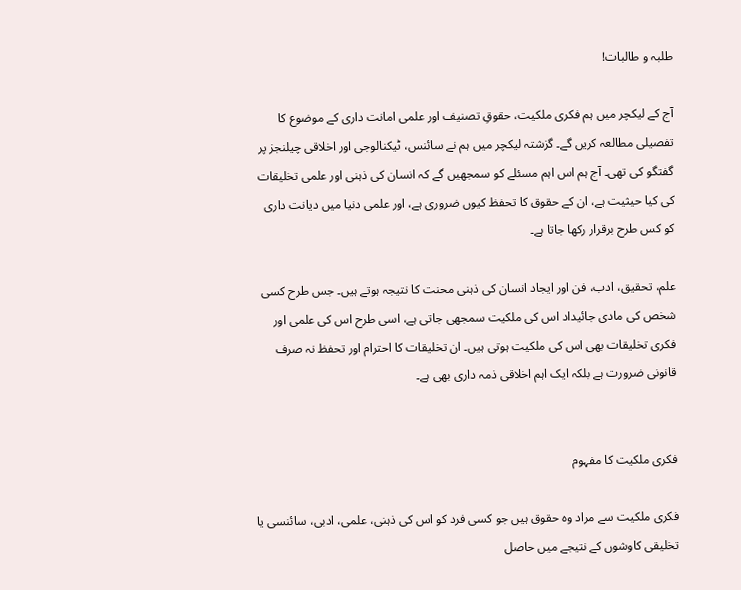طلبہ و طالبات!

آج کے لیکچر میں ہم فکری ملکیت، حقوقِ تصنیف اور علمی امانت داری کے موضوع کا تفصیلی مطالعہ کریں گے۔ گزشتہ لیکچر میں ہم نے سائنس، ٹیکنالوجی اور اخلاقی چیلنجز پر گفتگو کی تھی۔ آج ہم اس اہم مسئلے کو سمجھیں گے کہ انسان کی ذہنی اور علمی تخلیقات کی کیا حیثیت ہے، ان کے حقوق کا تحفظ کیوں ضروری ہے، اور علمی دنیا میں دیانت داری کو کس طرح برقرار رکھا جاتا ہے۔

علم، تحقیق، ادب، فن اور ایجاد انسان کی ذہنی محنت کا نتیجہ ہوتے ہیں۔ جس طرح کسی شخص کی مادی جائیداد اس کی ملکیت سمجھی جاتی ہے، اسی طرح اس کی علمی اور فکری تخلیقات بھی اس کی ملکیت ہوتی ہیں۔ ان تخلیقات کا احترام اور تحفظ نہ صرف قانونی ضرورت ہے بلکہ ایک اہم اخلاقی ذمہ داری بھی ہے۔


فکری ملکیت کا مفہوم

فکری ملکیت سے مراد وہ حقوق ہیں جو کسی فرد کو اس کی ذہنی، علمی، ادبی، سائنسی یا تخلیقی کاوشوں کے نتیجے میں حاصل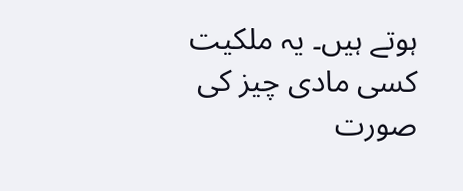ہوتے ہیں۔ یہ ملکیت کسی مادی چیز کی صورت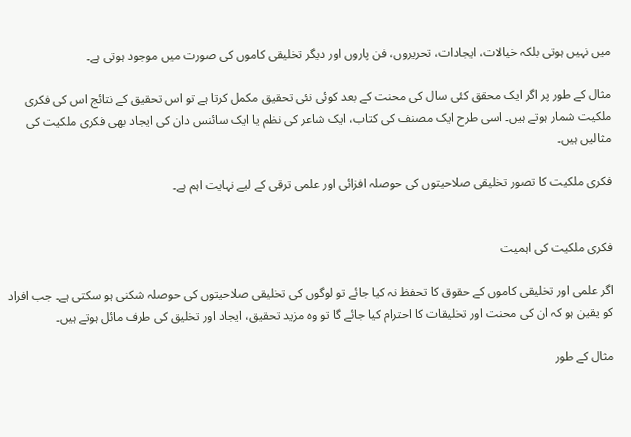میں نہیں ہوتی بلکہ خیالات، ایجادات، تحریروں، فن پاروں اور دیگر تخلیقی کاموں کی صورت میں موجود ہوتی ہے۔

مثال کے طور پر اگر ایک محقق کئی سال کی محنت کے بعد کوئی نئی تحقیق مکمل کرتا ہے تو اس تحقیق کے نتائج اس کی فکری ملکیت شمار ہوتے ہیں۔ اسی طرح ایک مصنف کی کتاب، ایک شاعر کی نظم یا ایک سائنس دان کی ایجاد بھی فکری ملکیت کی مثالیں ہیں۔

فکری ملکیت کا تصور تخلیقی صلاحیتوں کی حوصلہ افزائی اور علمی ترقی کے لیے نہایت اہم ہے۔


فکری ملکیت کی اہمیت

اگر علمی اور تخلیقی کاموں کے حقوق کا تحفظ نہ کیا جائے تو لوگوں کی تخلیقی صلاحیتوں کی حوصلہ شکنی ہو سکتی ہے۔ جب افراد کو یقین ہو کہ ان کی محنت اور تخلیقات کا احترام کیا جائے گا تو وہ مزید تحقیق، ایجاد اور تخلیق کی طرف مائل ہوتے ہیں۔

مثال کے طور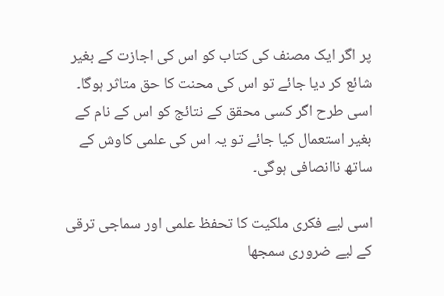پر اگر ایک مصنف کی کتاب کو اس کی اجازت کے بغیر شائع کر دیا جائے تو اس کی محنت کا حق متاثر ہوگا۔ اسی طرح اگر کسی محقق کے نتائج کو اس کے نام کے بغیر استعمال کیا جائے تو یہ اس کی علمی کاوش کے ساتھ ناانصافی ہوگی۔

اسی لیے فکری ملکیت کا تحفظ علمی اور سماجی ترقی کے لیے ضروری سمجھا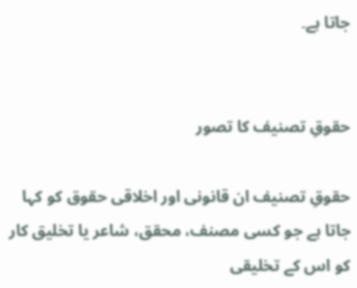جاتا ہے۔


حقوقِ تصنیف کا تصور

حقوقِ تصنیف ان قانونی اور اخلاقی حقوق کو کہا جاتا ہے جو کسی مصنف، محقق، شاعر یا تخلیق کار کو اس کے تخلیقی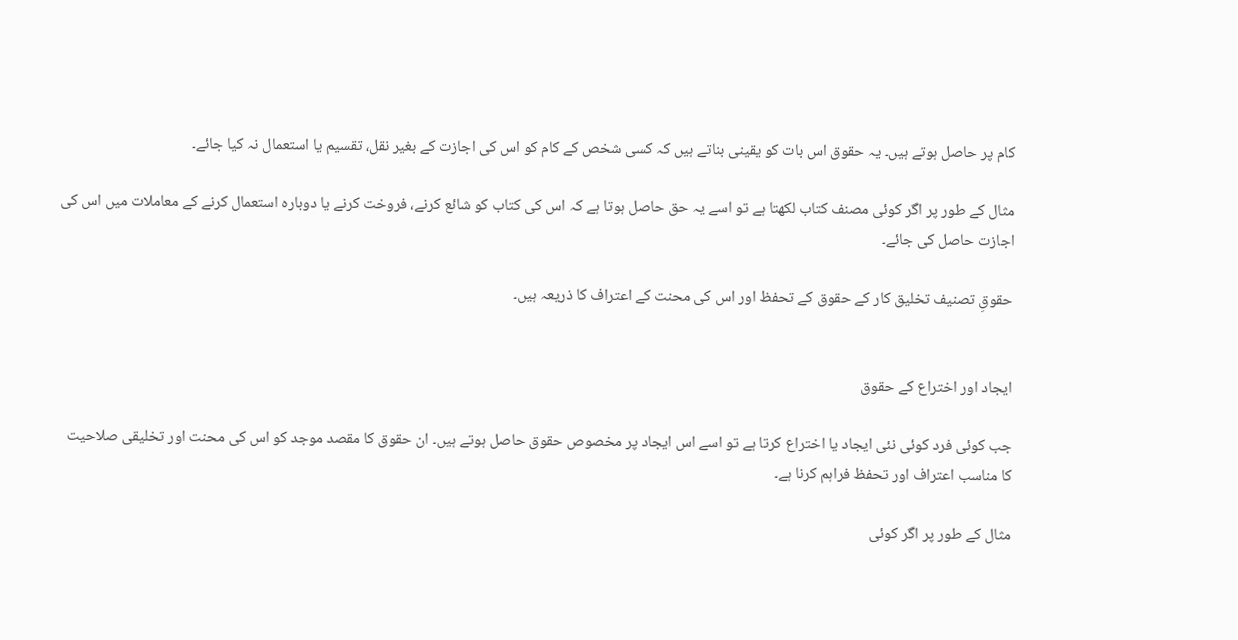کام پر حاصل ہوتے ہیں۔ یہ حقوق اس بات کو یقینی بناتے ہیں کہ کسی شخص کے کام کو اس کی اجازت کے بغیر نقل، تقسیم یا استعمال نہ کیا جائے۔

مثال کے طور پر اگر کوئی مصنف کتاب لکھتا ہے تو اسے یہ حق حاصل ہوتا ہے کہ اس کی کتاب کو شائع کرنے، فروخت کرنے یا دوبارہ استعمال کرنے کے معاملات میں اس کی اجازت حاصل کی جائے۔

حقوقِ تصنیف تخلیق کار کے حقوق کے تحفظ اور اس کی محنت کے اعتراف کا ذریعہ ہیں۔


ایجاد اور اختراع کے حقوق

جب کوئی فرد کوئی نئی ایجاد یا اختراع کرتا ہے تو اسے اس ایجاد پر مخصوص حقوق حاصل ہوتے ہیں۔ ان حقوق کا مقصد موجد کو اس کی محنت اور تخلیقی صلاحیت کا مناسب اعتراف اور تحفظ فراہم کرنا ہے۔

مثال کے طور پر اگر کوئی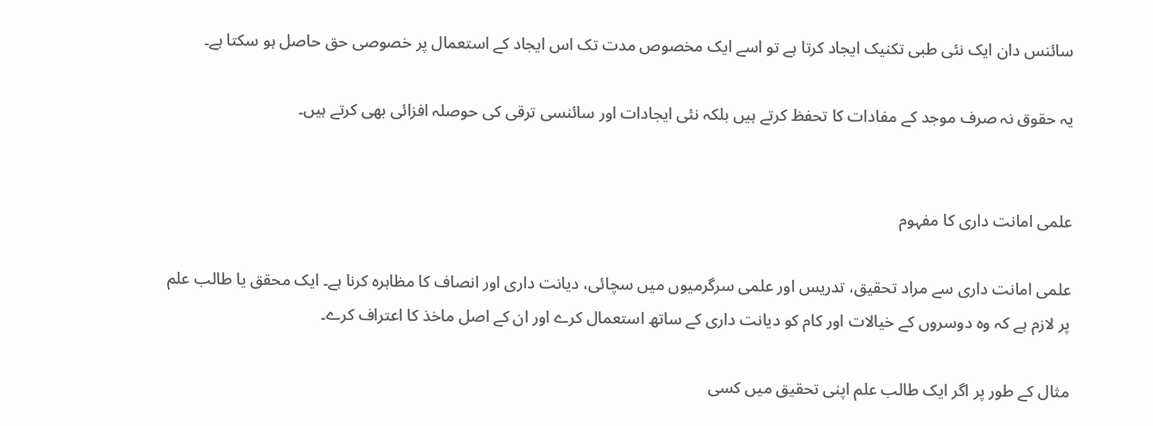سائنس دان ایک نئی طبی تکنیک ایجاد کرتا ہے تو اسے ایک مخصوص مدت تک اس ایجاد کے استعمال پر خصوصی حق حاصل ہو سکتا ہے۔

یہ حقوق نہ صرف موجد کے مفادات کا تحفظ کرتے ہیں بلکہ نئی ایجادات اور سائنسی ترقی کی حوصلہ افزائی بھی کرتے ہیں۔


علمی امانت داری کا مفہوم

علمی امانت داری سے مراد تحقیق، تدریس اور علمی سرگرمیوں میں سچائی، دیانت داری اور انصاف کا مظاہرہ کرنا ہے۔ ایک محقق یا طالب علم پر لازم ہے کہ وہ دوسروں کے خیالات اور کام کو دیانت داری کے ساتھ استعمال کرے اور ان کے اصل ماخذ کا اعتراف کرے۔

مثال کے طور پر اگر ایک طالب علم اپنی تحقیق میں کسی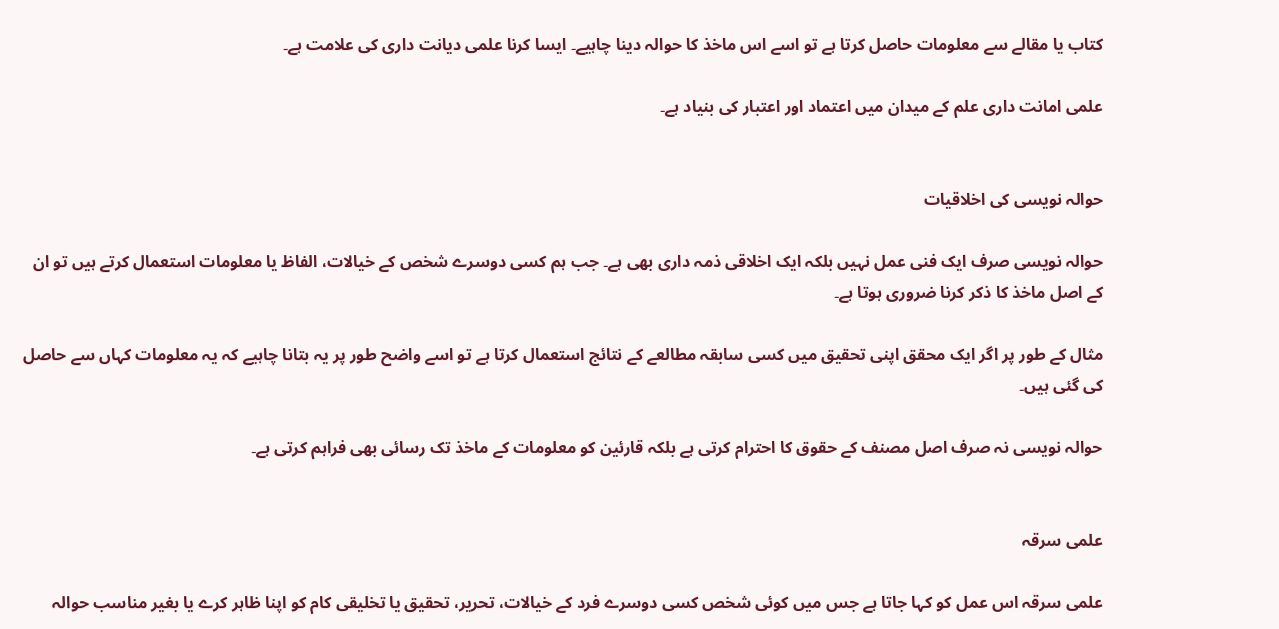کتاب یا مقالے سے معلومات حاصل کرتا ہے تو اسے اس ماخذ کا حوالہ دینا چاہیے۔ ایسا کرنا علمی دیانت داری کی علامت ہے۔

علمی امانت داری علم کے میدان میں اعتماد اور اعتبار کی بنیاد ہے۔


حوالہ نویسی کی اخلاقیات

حوالہ نویسی صرف ایک فنی عمل نہیں بلکہ ایک اخلاقی ذمہ داری بھی ہے۔ جب ہم کسی دوسرے شخص کے خیالات، الفاظ یا معلومات استعمال کرتے ہیں تو ان کے اصل ماخذ کا ذکر کرنا ضروری ہوتا ہے۔

مثال کے طور پر اگر ایک محقق اپنی تحقیق میں کسی سابقہ مطالعے کے نتائج استعمال کرتا ہے تو اسے واضح طور پر یہ بتانا چاہیے کہ یہ معلومات کہاں سے حاصل کی گئی ہیں۔

حوالہ نویسی نہ صرف اصل مصنف کے حقوق کا احترام کرتی ہے بلکہ قارئین کو معلومات کے ماخذ تک رسائی بھی فراہم کرتی ہے۔


علمی سرقہ

علمی سرقہ اس عمل کو کہا جاتا ہے جس میں کوئی شخص کسی دوسرے فرد کے خیالات، تحریر، تحقیق یا تخلیقی کام کو اپنا ظاہر کرے یا بغیر مناسب حوالہ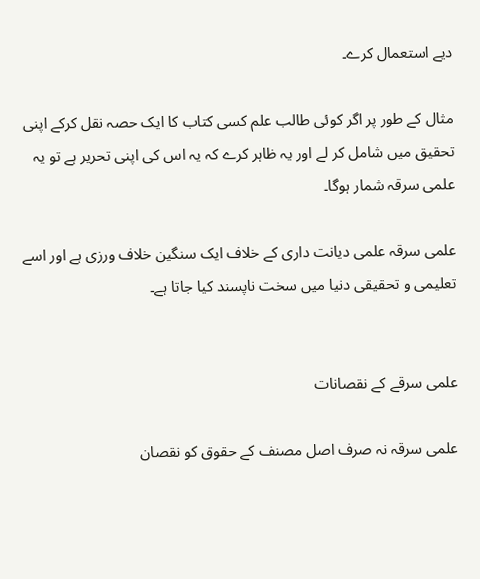دیے استعمال کرے۔

مثال کے طور پر اگر کوئی طالب علم کسی کتاب کا ایک حصہ نقل کرکے اپنی تحقیق میں شامل کر لے اور یہ ظاہر کرے کہ یہ اس کی اپنی تحریر ہے تو یہ علمی سرقہ شمار ہوگا۔

علمی سرقہ علمی دیانت داری کے خلاف ایک سنگین خلاف ورزی ہے اور اسے تعلیمی و تحقیقی دنیا میں سخت ناپسند کیا جاتا ہے۔


علمی سرقے کے نقصانات

علمی سرقہ نہ صرف اصل مصنف کے حقوق کو نقصان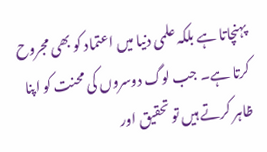پہنچاتا ہے بلکہ علمی دنیا میں اعتماد کو بھی مجروح کرتا ہے۔ جب لوگ دوسروں کی محنت کو اپنا ظاہر کرتے ہیں تو تحقیق اور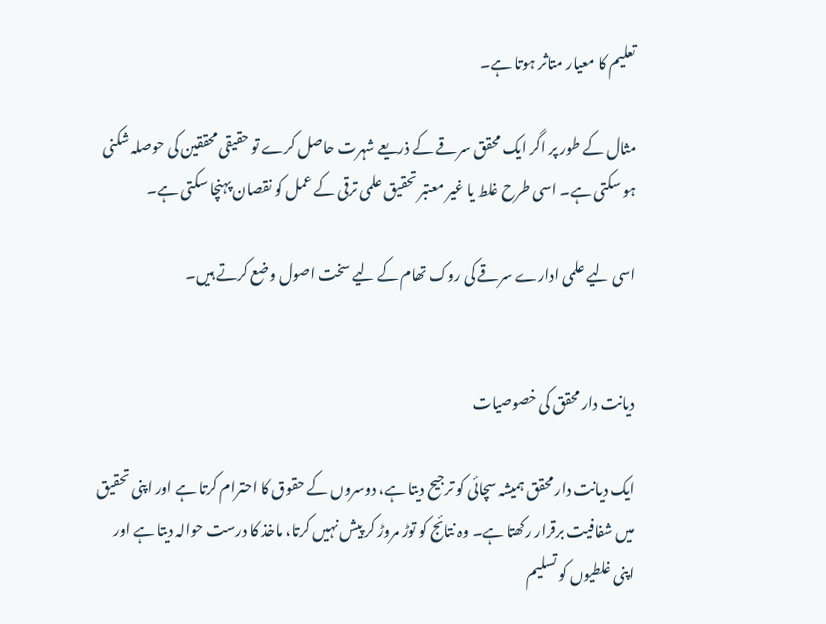تعلیم کا معیار متاثر ہوتا ہے۔

مثال کے طور پر اگر ایک محقق سرقے کے ذریعے شہرت حاصل کرے تو حقیقی محققین کی حوصلہ شکنی ہو سکتی ہے۔ اسی طرح غلط یا غیر معتبر تحقیق علمی ترقی کے عمل کو نقصان پہنچا سکتی ہے۔

اسی لیے علمی ادارے سرقے کی روک تھام کے لیے سخت اصول وضع کرتے ہیں۔


دیانت دار محقق کی خصوصیات

ایک دیانت دار محقق ہمیشہ سچائی کو ترجیح دیتا ہے، دوسروں کے حقوق کا احترام کرتا ہے اور اپنی تحقیق میں شفافیت برقرار رکھتا ہے۔ وہ نتائج کو توڑ مروڑ کر پیش نہیں کرتا، ماخذ کا درست حوالہ دیتا ہے اور اپنی غلطیوں کو تسلیم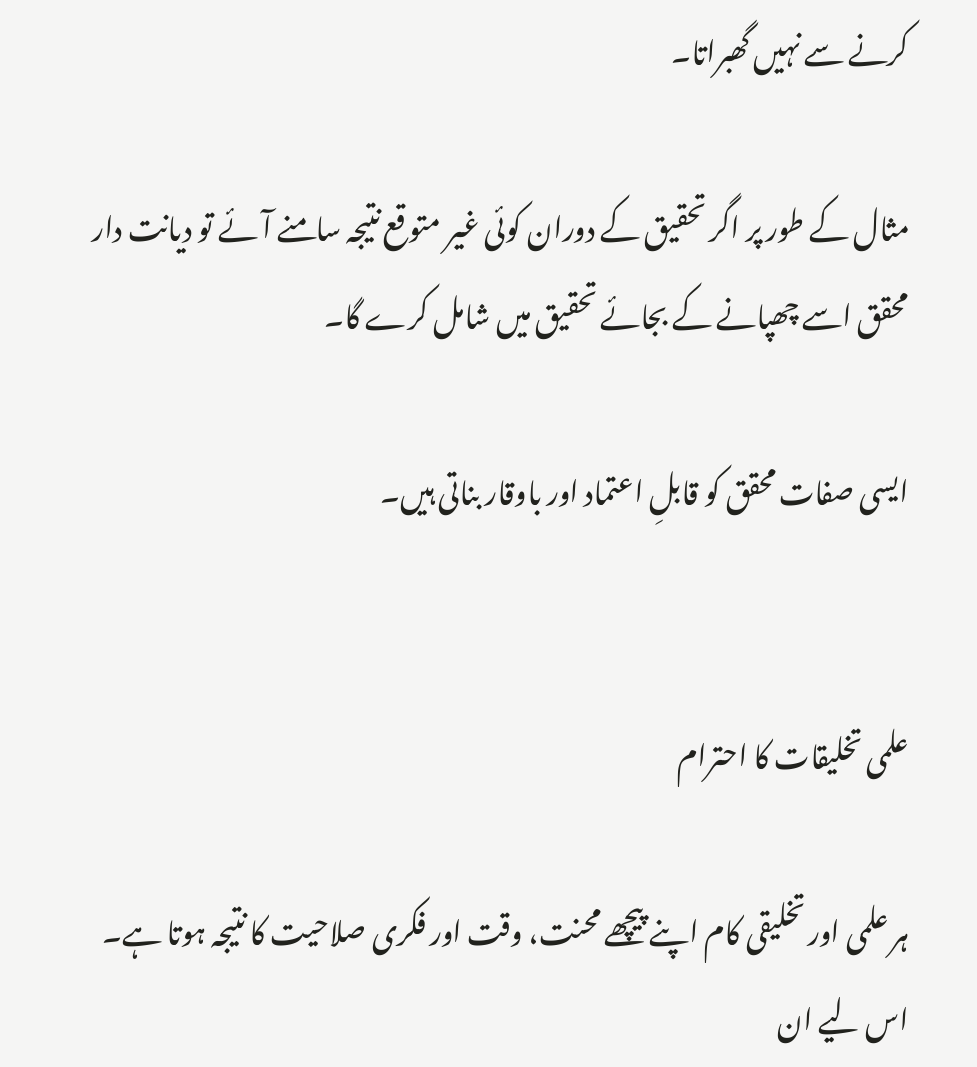کرنے سے نہیں گھبراتا۔

مثال کے طور پر اگر تحقیق کے دوران کوئی غیر متوقع نتیجہ سامنے آئے تو دیانت دار محقق اسے چھپانے کے بجائے تحقیق میں شامل کرے گا۔

ایسی صفات محقق کو قابلِ اعتماد اور باوقار بناتی ہیں۔


علمی تخلیقات کا احترام

ہر علمی اور تخلیقی کام اپنے پیچھے محنت، وقت اور فکری صلاحیت کا نتیجہ ہوتا ہے۔ اس لیے ان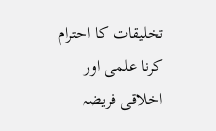تخلیقات کا احترام کرنا علمی اور اخلاقی فریضہ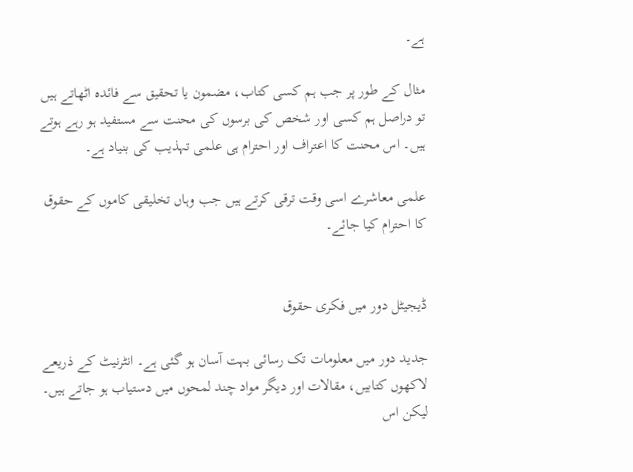ہے۔

مثال کے طور پر جب ہم کسی کتاب، مضمون یا تحقیق سے فائدہ اٹھاتے ہیں تو دراصل ہم کسی اور شخص کی برسوں کی محنت سے مستفید ہو رہے ہوتے ہیں۔ اس محنت کا اعتراف اور احترام ہی علمی تہذیب کی بنیاد ہے۔

علمی معاشرے اسی وقت ترقی کرتے ہیں جب وہاں تخلیقی کاموں کے حقوق کا احترام کیا جائے۔


ڈیجیٹل دور میں فکری حقوق

جدید دور میں معلومات تک رسائی بہت آسان ہو گئی ہے۔ انٹرنیٹ کے ذریعے لاکھوں کتابیں، مقالات اور دیگر مواد چند لمحوں میں دستیاب ہو جاتے ہیں۔ لیکن اس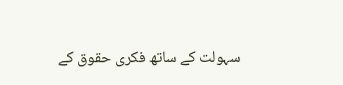سہولت کے ساتھ فکری حقوق کے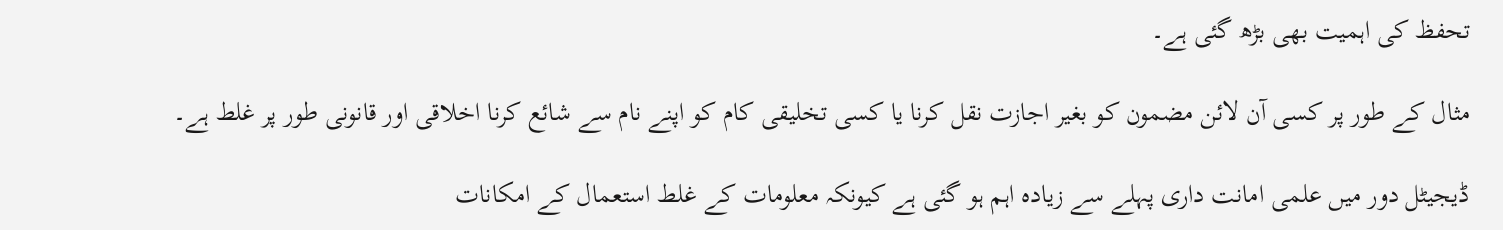تحفظ کی اہمیت بھی بڑھ گئی ہے۔

مثال کے طور پر کسی آن لائن مضمون کو بغیر اجازت نقل کرنا یا کسی تخلیقی کام کو اپنے نام سے شائع کرنا اخلاقی اور قانونی طور پر غلط ہے۔

ڈیجیٹل دور میں علمی امانت داری پہلے سے زیادہ اہم ہو گئی ہے کیونکہ معلومات کے غلط استعمال کے امکانات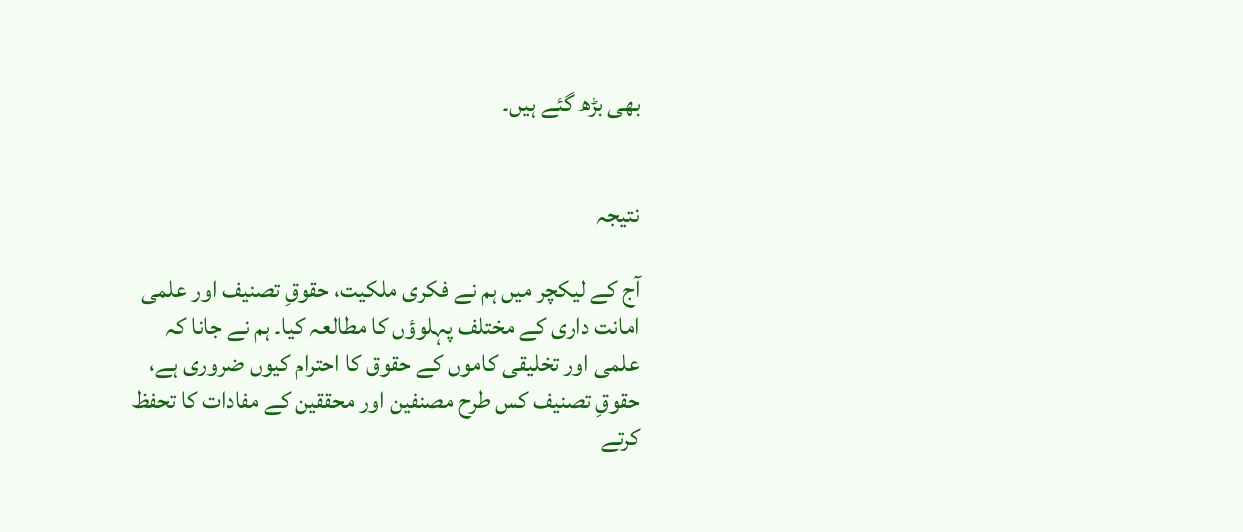بھی بڑھ گئے ہیں۔


نتیجہ

آج کے لیکچر میں ہم نے فکری ملکیت، حقوقِ تصنیف اور علمی امانت داری کے مختلف پہلوؤں کا مطالعہ کیا۔ ہم نے جانا کہ علمی اور تخلیقی کاموں کے حقوق کا احترام کیوں ضروری ہے، حقوقِ تصنیف کس طرح مصنفین اور محققین کے مفادات کا تحفظ کرتے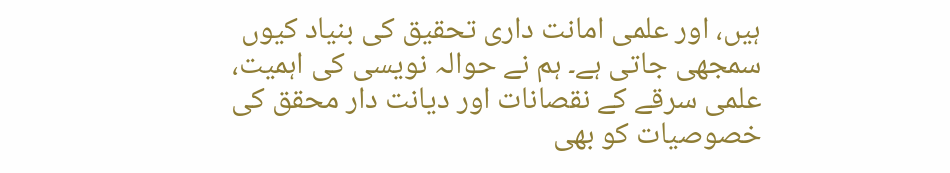ہیں، اور علمی امانت داری تحقیق کی بنیاد کیوں سمجھی جاتی ہے۔ ہم نے حوالہ نویسی کی اہمیت، علمی سرقے کے نقصانات اور دیانت دار محقق کی خصوصیات کو بھی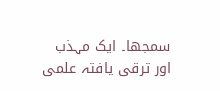سمجھا۔ ایک مہذب اور ترقی یافتہ علمی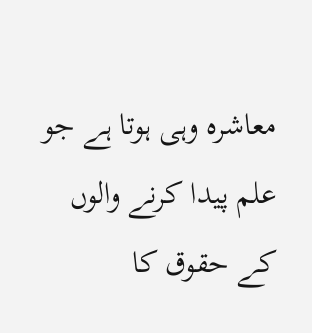معاشرہ وہی ہوتا ہے جو علم پیدا کرنے والوں کے حقوق کا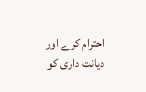احترام کرے اور دیانت داری کو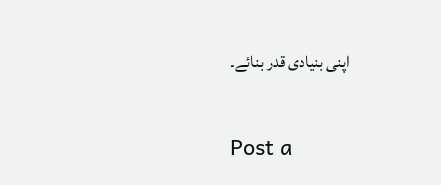اپنی بنیادی قدر بنائے۔

Post a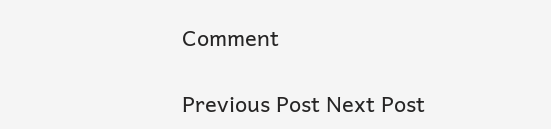Comment

Previous Post Next Post